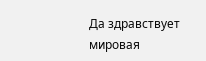Да здравствует мировая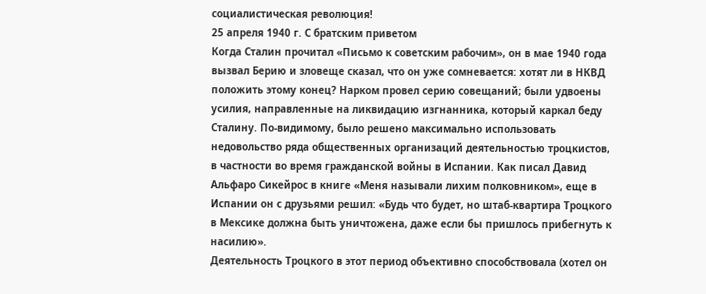социалистическая революция!
25 апреля 1940 г. С братским приветом
Когда Сталин прочитал «Письмо к советским рабочим», он в мае 1940 года вызвал Берию и зловеще сказал, что он уже сомневается: хотят ли в НКВД положить этому конец? Нарком провел серию совещаний; были удвоены усилия, направленные на ликвидацию изгнанника, который каркал беду Сталину. По-видимому, было решено максимально использовать недовольство ряда общественных организаций деятельностью троцкистов, в частности во время гражданской войны в Испании. Как писал Давид Альфаро Сикейрос в книге «Меня называли лихим полковником», еще в Испании он с друзьями решил: «Будь что будет, но штаб-квартира Троцкого в Мексике должна быть уничтожена, даже если бы пришлось прибегнуть к насилию».
Деятельность Троцкого в этот период объективно способствовала (хотел он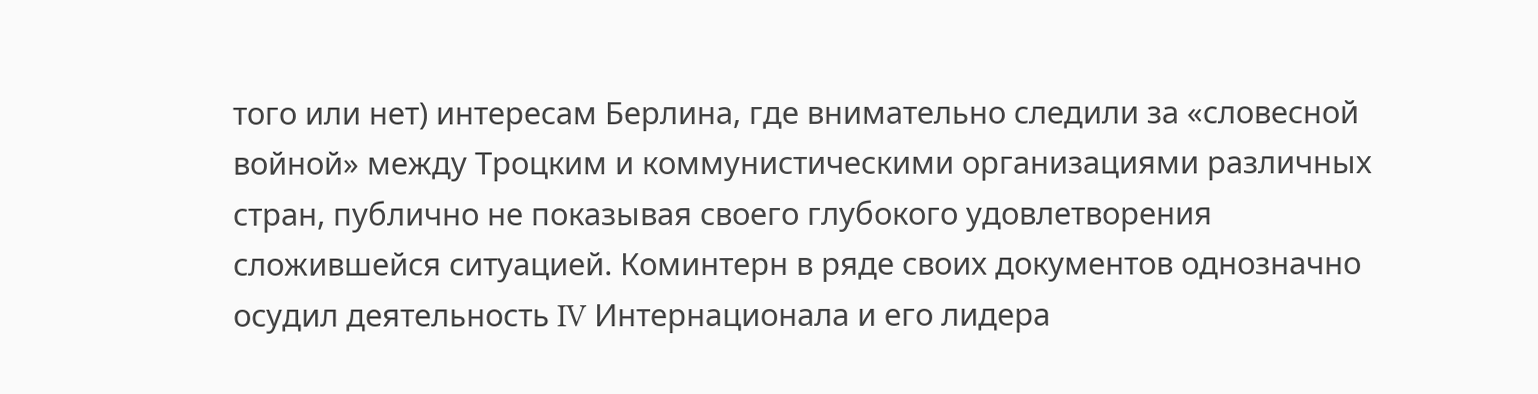того или нет) интересам Берлина, где внимательно следили за «словесной войной» между Троцким и коммунистическими организациями различных стран, публично не показывая своего глубокого удовлетворения сложившейся ситуацией. Коминтерн в ряде своих документов однозначно осудил деятельность IV Интернационала и его лидера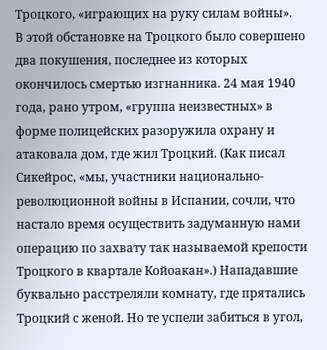Троцкого, «играющих на руку силам войны».
В этой обстановке на Троцкого было совершено два покушения, последнее из которых окончилось смертью изгнанника. 24 мая 1940 года, рано утром, «группа неизвестных» в форме полицейских разоружила охрану и атаковала дом, где жил Троцкий. (Как писал Сикейрос, «мы, участники национально-революционной войны в Испании, сочли, что настало время осуществить задуманную нами операцию по захвату так называемой крепости Троцкого в квартале Койоакан».) Нападавшие буквально расстреляли комнату, где прятались Троцкий с женой. Но те успели забиться в угол,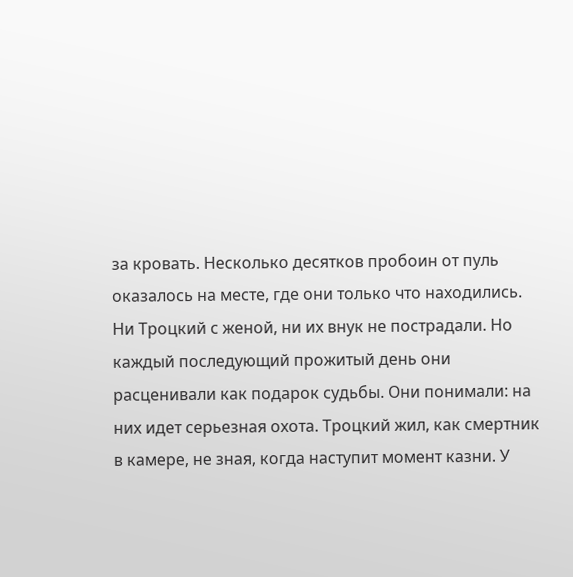за кровать. Несколько десятков пробоин от пуль оказалось на месте, где они только что находились. Ни Троцкий с женой, ни их внук не пострадали. Но каждый последующий прожитый день они расценивали как подарок судьбы. Они понимали: на них идет серьезная охота. Троцкий жил, как смертник в камере, не зная, когда наступит момент казни. У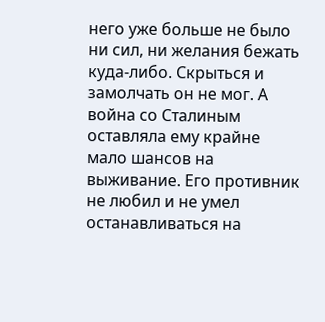него уже больше не было ни сил, ни желания бежать куда-либо. Скрыться и замолчать он не мог. А война со Сталиным оставляла ему крайне мало шансов на выживание. Его противник не любил и не умел останавливаться на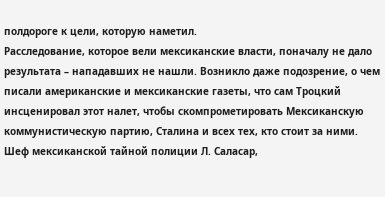полдороге к цели, которую наметил.
Расследование, которое вели мексиканские власти, поначалу не дало результата – нападавших не нашли. Возникло даже подозрение, о чем писали американские и мексиканские газеты, что сам Троцкий инсценировал этот налет, чтобы скомпрометировать Мексиканскую коммунистическую партию, Сталина и всех тех, кто стоит за ними.
Шеф мексиканской тайной полиции Л. Саласар,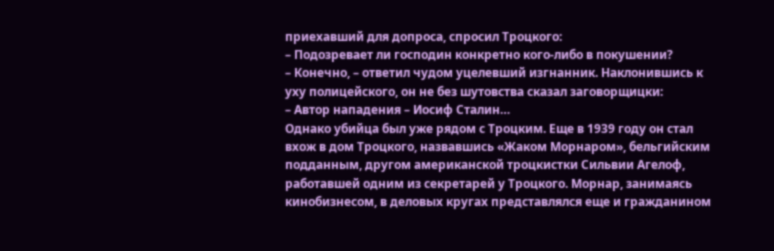приехавший для допроса, спросил Троцкого:
– Подозревает ли господин конкретно кого-либо в покушении?
– Конечно, – ответил чудом уцелевший изгнанник. Наклонившись к уху полицейского, он не без шутовства сказал заговорщицки:
– Автор нападения – Иосиф Сталин…
Однако убийца был уже рядом с Троцким. Еще в 1939 году он стал вхож в дом Троцкого, назвавшись «Жаком Морнаром», бельгийским подданным, другом американской троцкистки Сильвии Агелоф, работавшей одним из секретарей у Троцкого. Морнар, занимаясь кинобизнесом, в деловых кругах представлялся еще и гражданином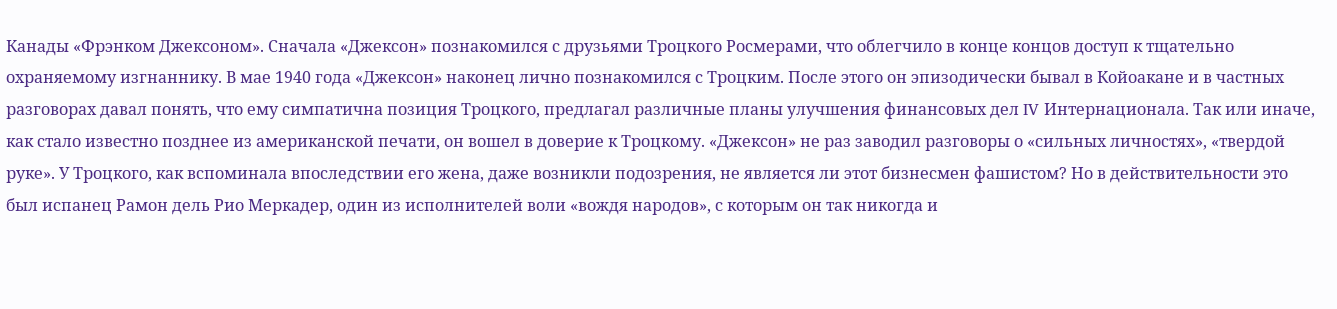Канады «Фрэнком Джексоном». Сначала «Джексон» познакомился с друзьями Троцкого Росмерами, что облегчило в конце концов доступ к тщательно охраняемому изгнаннику. В мае 1940 года «Джексон» наконец лично познакомился с Троцким. После этого он эпизодически бывал в Койоакане и в частных разговорах давал понять, что ему симпатична позиция Троцкого, предлагал различные планы улучшения финансовых дел IV Интернационала. Так или иначе, как стало известно позднее из американской печати, он вошел в доверие к Троцкому. «Джексон» не раз заводил разговоры о «сильных личностях», «твердой руке». У Троцкого, как вспоминала впоследствии его жена, даже возникли подозрения, не является ли этот бизнесмен фашистом? Но в действительности это был испанец Рамон дель Рио Меркадер, один из исполнителей воли «вождя народов», с которым он так никогда и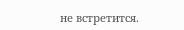не встретится.